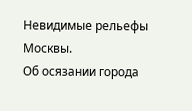Невидимые рельефы Москвы.
Об осязании города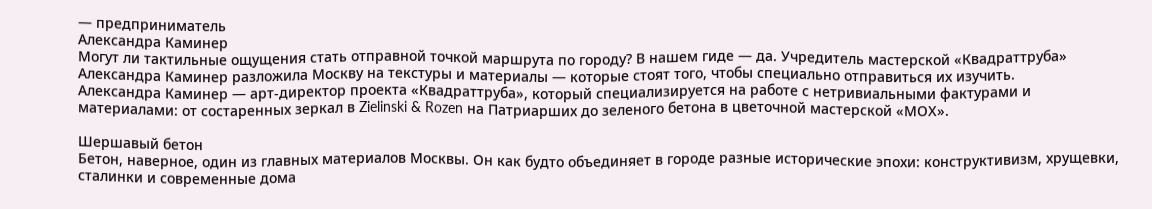— предприниматель
Александра Каминер
Могут ли тактильные ощущения стать отправной точкой маршрута по городу? В нашем гиде — да. Учредитель мастерской «Квадраттруба» Александра Каминер разложила Москву на текстуры и материалы — которые стоят того, чтобы специально отправиться их изучить.
Александра Каминер — арт-директор проекта «Квадраттруба», который специализируется на работе с нетривиальными фактурами и материалами: от состаренных зеркал в Zielinski & Rozen на Патриарших до зеленого бетона в цветочной мастерской «МОХ».

Шершавый бетон
Бетон, наверное, один из главных материалов Москвы. Он как будто объединяет в городе разные исторические эпохи: конструктивизм, хрущевки, сталинки и современные дома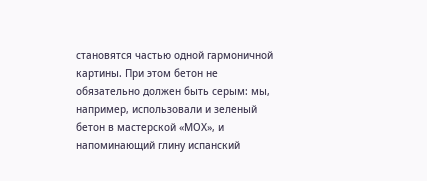становятся частью одной гармоничной картины. При этом бетон не обязательно должен быть серым: мы, например, использовали и зеленый бетон в мастерской «МОХ», и напоминающий глину испанский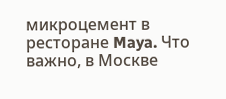микроцемент в ресторане Maya. Что важно, в Москве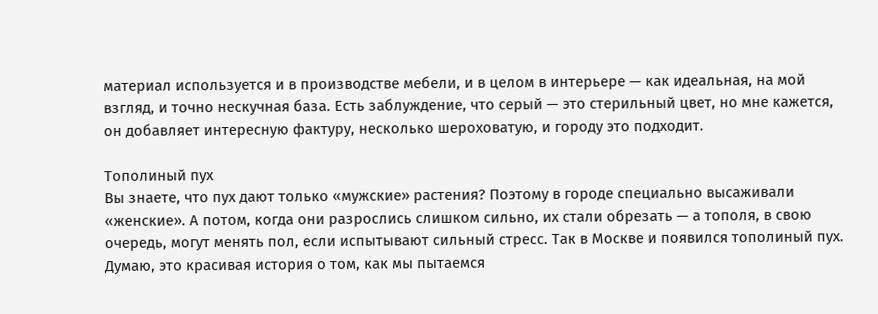материал используется и в производстве мебели, и в целом в интерьере — как идеальная, на мой взгляд, и точно нескучная база. Есть заблуждение, что серый — это стерильный цвет, но мне кажется, он добавляет интересную фактуру, несколько шероховатую, и городу это подходит.

Тополиный пух
Вы знаете, что пух дают только «мужские» растения? Поэтому в городе специально высаживали «женские». А потом, когда они разрослись слишком сильно, их стали обрезать — а тополя, в свою очередь, могут менять пол, если испытывают сильный стресс. Так в Москве и появился тополиный пух. Думаю, это красивая история о том, как мы пытаемся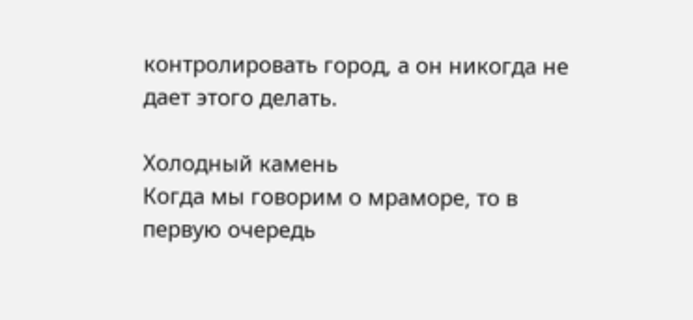контролировать город, а он никогда не дает этого делать.

Холодный камень
Когда мы говорим о мраморе, то в первую очередь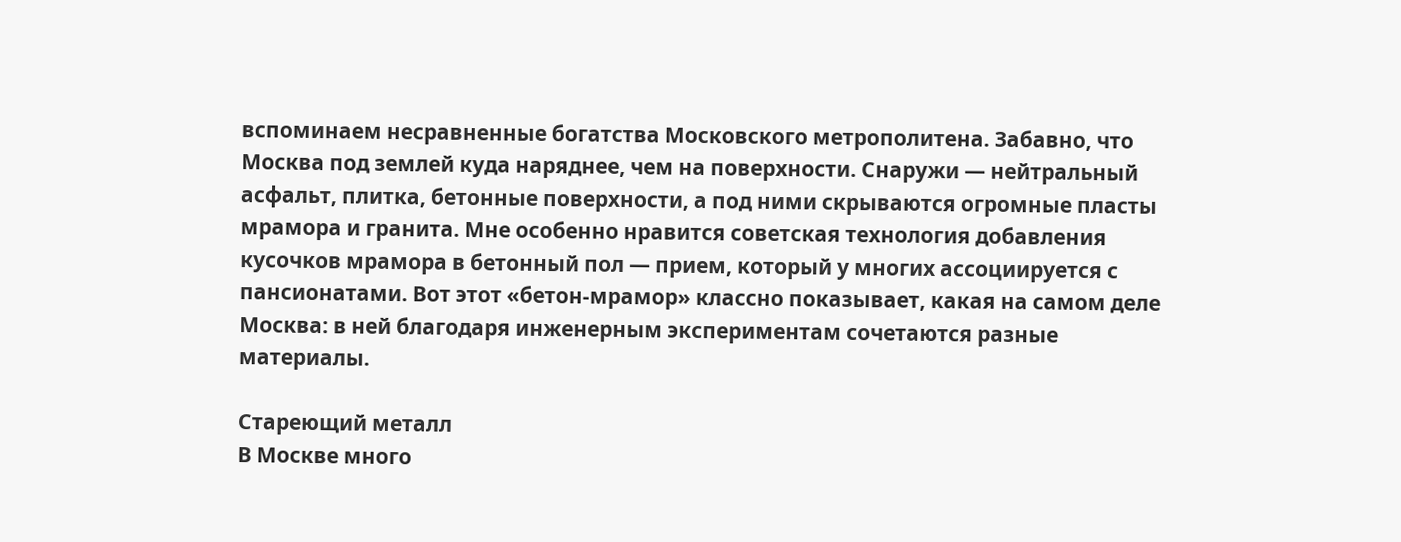вспоминаем несравненные богатства Московского метрополитена. Забавно, что Москва под землей куда наряднее, чем на поверхности. Снаружи — нейтральный асфальт, плитка, бетонные поверхности, а под ними скрываются огромные пласты мрамора и гранита. Мне особенно нравится советская технология добавления кусочков мрамора в бетонный пол — прием, который у многих ассоциируется с пансионатами. Вот этот «бетон-мрамор» классно показывает, какая на самом деле Москва: в ней благодаря инженерным экспериментам сочетаются разные материалы.

Стареющий металл
В Москве много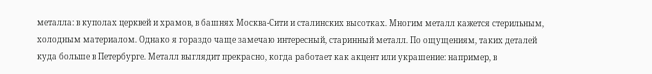металла: в куполах церквей и храмов, в башнях Москва-Сити и сталинских высотках. Многим металл кажется стерильным, холодным материалом. Однако я гораздо чаще замечаю интересный, старинный металл. По ощущениям, таких деталей куда больше в Петербурге. Металл выглядит прекрасно, когда работает как акцент или украшение: например, в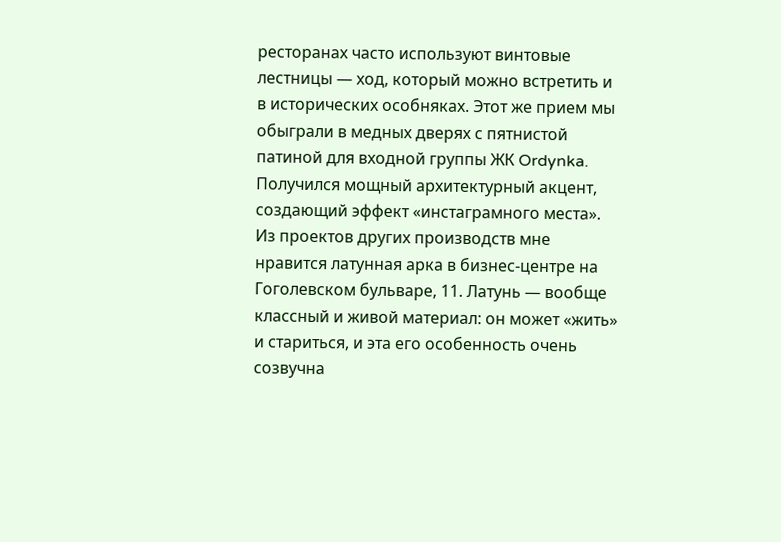ресторанах часто используют винтовые лестницы — ход, который можно встретить и в исторических особняках. Этот же прием мы обыграли в медных дверях с пятнистой патиной для входной группы ЖК Ordynka. Получился мощный архитектурный акцент, создающий эффект «инстаграмного места». Из проектов других производств мне нравится латунная арка в бизнес-центре на Гоголевском бульваре, 11. Латунь — вообще классный и живой материал: он может «жить» и стариться, и эта его особенность очень созвучна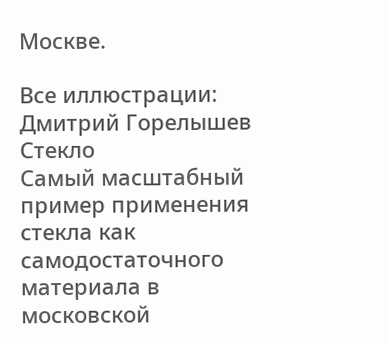Москве.

Все иллюстрации: Дмитрий Горелышев
Стекло
Самый масштабный пример применения стекла как самодостаточного материала в московской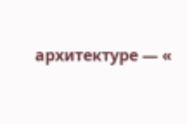архитектуре — «